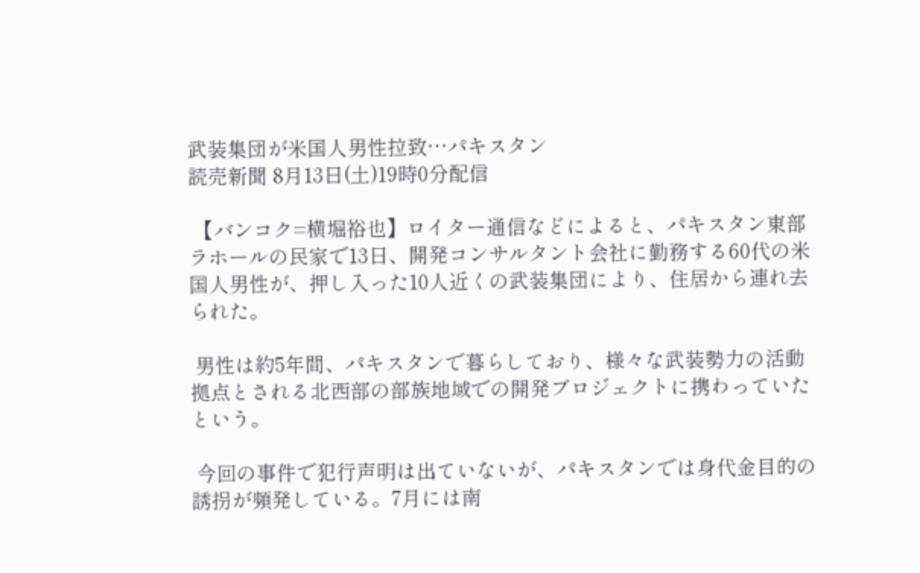武装集団が米国人男性拉致…パキスタン
読売新聞 8月13日(土)19時0分配信

 【バンコク=横堀裕也】ロイター通信などによると、パキスタン東部ラホールの民家で13日、開発コンサルタント会社に勤務する60代の米国人男性が、押し入った10人近くの武装集団により、住居から連れ去られた。

 男性は約5年間、パキスタンで暮らしており、様々な武装勢力の活動拠点とされる北西部の部族地域での開発プロジェクトに携わっていたという。

 今回の事件で犯行声明は出ていないが、パキスタンでは身代金目的の誘拐が頻発している。7月には南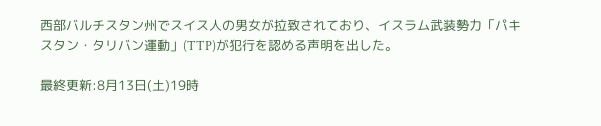西部バルチスタン州でスイス人の男女が拉致されており、イスラム武装勢力「パキスタン・タリバン運動」(TTP)が犯行を認める声明を出した。

最終更新:8月13日(土)19時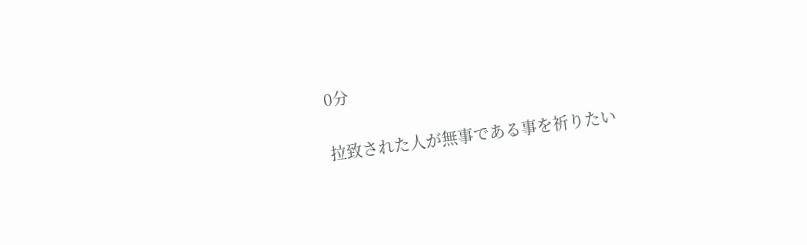0分

拉致された人が無事である事を祈りたい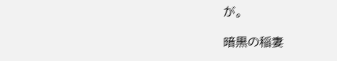が。

暗黒の稲妻